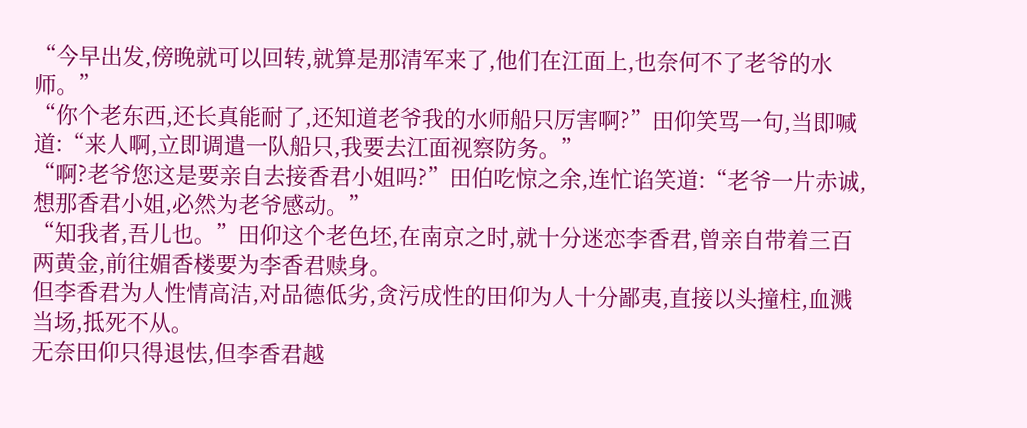“今早出发,傍晚就可以回转,就算是那清军来了,他们在江面上,也奈何不了老爷的水师。”
“你个老东西,还长真能耐了,还知道老爷我的水师船只厉害啊?”田仰笑骂一句,当即喊道:“来人啊,立即调遣一队船只,我要去江面视察防务。”
“啊?老爷您这是要亲自去接香君小姐吗?”田伯吃惊之余,连忙谄笑道:“老爷一片赤诚,想那香君小姐,必然为老爷感动。”
“知我者,吾儿也。”田仰这个老色坯,在南京之时,就十分迷恋李香君,曾亲自带着三百两黄金,前往媚香楼要为李香君赎身。
但李香君为人性情高洁,对品德低劣,贪污成性的田仰为人十分鄙夷,直接以头撞柱,血溅当场,抵死不从。
无奈田仰只得退怯,但李香君越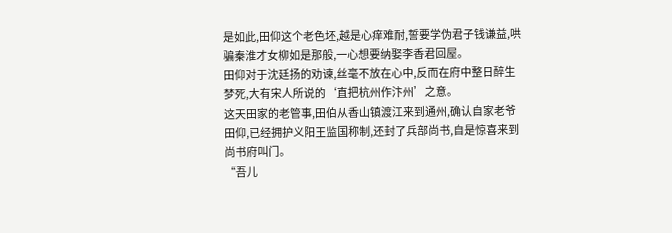是如此,田仰这个老色坯,越是心痒难耐,誓要学伪君子钱谦益,哄骗秦淮才女柳如是那般,一心想要纳娶李香君回屋。
田仰对于沈廷扬的劝谏,丝毫不放在心中,反而在府中整日醉生梦死,大有宋人所说的‘直把杭州作汴州’之意。
这天田家的老管事,田伯从香山镇渡江来到通州,确认自家老爷田仰,已经拥护义阳王监国称制,还封了兵部尚书,自是惊喜来到尚书府叫门。
“吾儿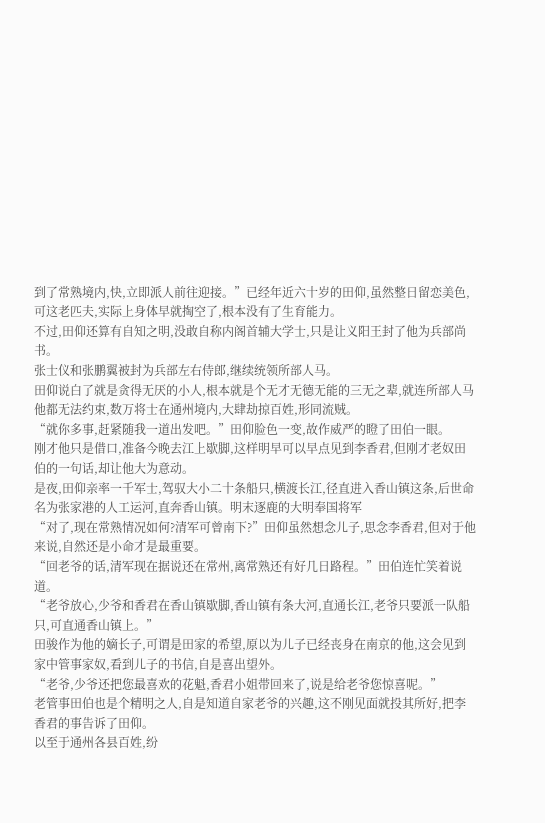到了常熟境内,快,立即派人前往迎接。”已经年近六十岁的田仰,虽然整日留恋美色,可这老匹夫,实际上身体早就掏空了,根本没有了生育能力。
不过,田仰还算有自知之明,没敢自称内阁首辅大学士,只是让义阳王封了他为兵部尚书。
张士仪和张鹏翼被封为兵部左右侍郎,继续统领所部人马。
田仰说白了就是贪得无厌的小人,根本就是个无才无德无能的三无之辈,就连所部人马他都无法约束,数万将士在通州境内,大肆劫掠百姓,形同流贼。
“就你多事,赶紧随我一道出发吧。”田仰脸色一变,故作威严的瞪了田伯一眼。
刚才他只是借口,准备今晚去江上歇脚,这样明早可以早点见到李香君,但刚才老奴田伯的一句话,却让他大为意动。
是夜,田仰亲率一千军士,驾驭大小二十条船只,横渡长江,径直进入香山镇这条,后世命名为张家港的人工运河,直奔香山镇。明末逐鹿的大明奉国将军
“对了,现在常熟情况如何?清军可曾南下?”田仰虽然想念儿子,思念李香君,但对于他来说,自然还是小命才是最重要。
“回老爷的话,清军现在据说还在常州,离常熟还有好几日路程。”田伯连忙笑着说道。
“老爷放心,少爷和香君在香山镇歇脚,香山镇有条大河,直通长江,老爷只要派一队船只,可直通香山镇上。”
田骏作为他的嫡长子,可谓是田家的希望,原以为儿子已经丧身在南京的他,这会见到家中管事家奴,看到儿子的书信,自是喜出望外。
“老爷,少爷还把您最喜欢的花魁,香君小姐带回来了,说是给老爷您惊喜呢。”
老管事田伯也是个精明之人,自是知道自家老爷的兴趣,这不刚见面就投其所好,把李香君的事告诉了田仰。
以至于通州各县百姓,纷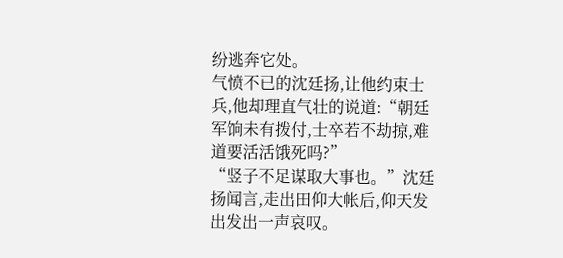纷逃奔它处。
气愤不已的沈廷扬,让他约束士兵,他却理直气壮的说道:“朝廷军饷未有拨付,士卒若不劫掠,难道要活活饿死吗?”
“竖子不足谋取大事也。”沈廷扬闻言,走出田仰大帐后,仰天发出发出一声哀叹。